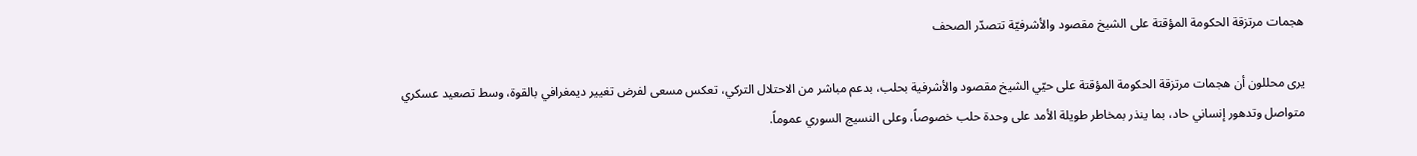هجمات مرتزقة الحكومة المؤقتة على الشيخ مقصود والأشرفيّة تتصدّر الصحف

يرى محللون أن هجمات مرتزقة الحكومة المؤقتة على حيّي الشيخ مقصود والأشرفية بحلب، بدعم مباشر من الاحتلال التركي، تعكس مسعى لفرض تغيير ديمغرافي بالقوة، وسط تصعيد عسكري متواصل وتدهور إنساني حاد، بما ينذر بمخاطر طويلة الأمد على وحدة حلب خصوصاً، وعلى النسيج السوري عموماً.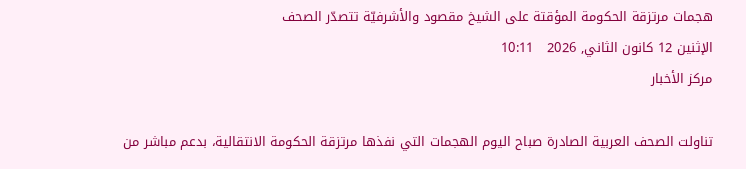هجمات مرتزقة الحكومة المؤقتة على الشيخ مقصود والأشرفيّة تتصدّر الصحف
الإثنين 12 كانون الثاني, 2026   10:11
مركز الأخبار

تناولت الصحف العربية الصادرة صباح اليوم الهجمات التي نفذها مرتزقة الحكومة الانتقالية، بدعم مباشر من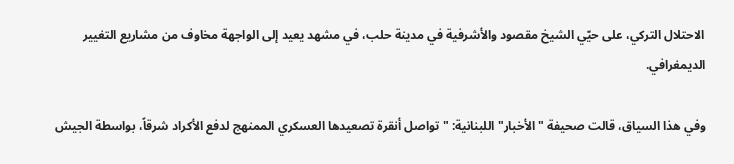الاحتلال التركي، على حيّي الشيخ مقصود والأشرفية في مدينة حلب، في مشهد يعيد إلى الواجهة مخاوف من مشاريع التغيير الديمغرافي.

وفي هذا السياق، قالت صحيفة "الأخبار" اللبنانية: "تواصل أنقرة تصعيدها العسكري الممنهج لدفع الأكراد شرقاً، بواسطة الجيش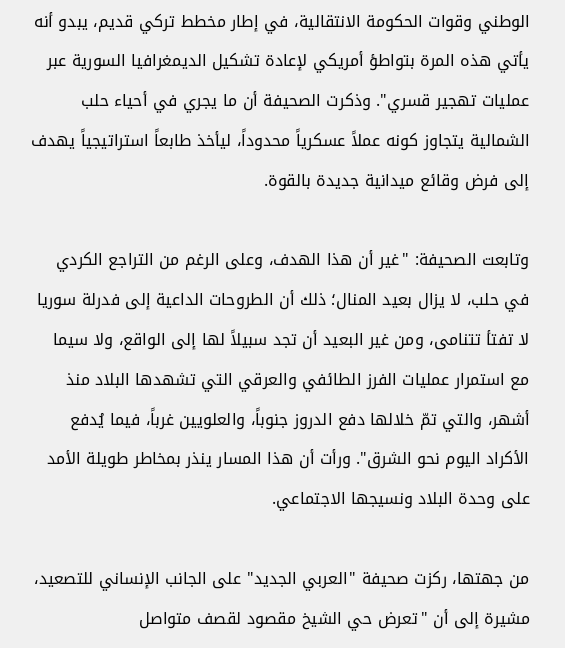الوطني وقوات الحكومة الانتقالية، في إطار مخطط تركي قديم، يبدو أنه يأتي هذه المرة بتواطؤ أمريكي لإعادة تشكيل الديمغرافيا السورية عبر عمليات تهجير قسري". وذكرت الصحيفة أن ما يجري في أحياء حلب الشمالية يتجاوز كونه عملاً عسكرياً محدوداً، ليأخذ طابعاً استراتيجياً يهدف إلى فرض وقائع ميدانية جديدة بالقوة.

وتابعت الصحيفة: "غير أن هذا الهدف، وعلى الرغم من التراجع الكردي في حلب، لا يزال بعيد المنال؛ ذلك أن الطروحات الداعية إلى فدرلة سوريا لا تفتأ تتنامى، ومن غير البعيد أن تجد سبيلاً لها إلى الواقع، ولا سيما مع استمرار عمليات الفرز الطائفي والعرقي التي تشهدها البلاد منذ أشهر، والتي تمّ خلالها دفع الدروز جنوباً، والعلويين غرباً، فيما يُدفع الأكراد اليوم نحو الشرق". ورأت أن هذا المسار ينذر بمخاطر طويلة الأمد على وحدة البلاد ونسيجها الاجتماعي.

من جهتها، ركزت صحيفة "العربي الجديد" على الجانب الإنساني للتصعيد، مشيرة إلى أن "تعرض حي الشيخ مقصود لقصف متواصل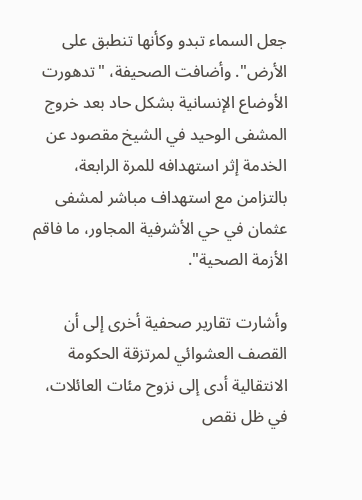جعل السماء تبدو وكأنها تنطبق على الأرض". وأضافت الصحيفة، "تدهورت الأوضاع الإنسانية بشكل حاد بعد خروج المشفى الوحيد في الشيخ مقصود عن الخدمة إثر استهدافه للمرة الرابعة، بالتزامن مع استهداف مباشر لمشفى عثمان في حي الأشرفية المجاور، ما فاقم الأزمة الصحية".

وأشارت تقارير صحفية أخرى إلى أن القصف العشوائي لمرتزقة الحكومة الانتقالية أدى إلى نزوح مئات العائلات، في ظل نقص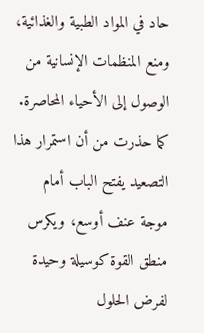حاد في المواد الطبية والغذائية، ومنع المنظمات الإنسانية من الوصول إلى الأحياء المحاصرة. كما حذرت من أن استمرار هذا التصعيد يفتح الباب أمام موجة عنف أوسع، ويكرس منطق القوة كوسيلة وحيدة لفرض الحلول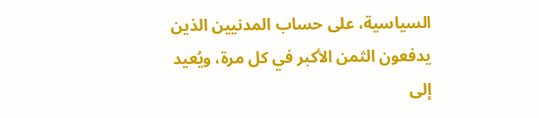السياسية، على حساب المدنيين الذين يدفعون الثمن الأكبر في كل مرة، ويُعيد إلى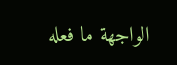الواجهة ما فعله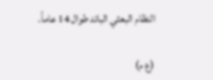النظام البعثي البائد طوال 14 عاماً.

(ع م)